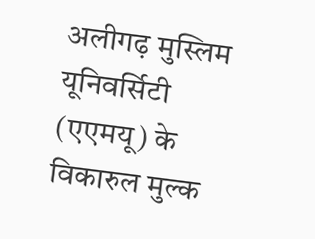अलीगढ़ मुस्लिम यूनिवर्सिटी (एएमयू) के विकारुल मुल्क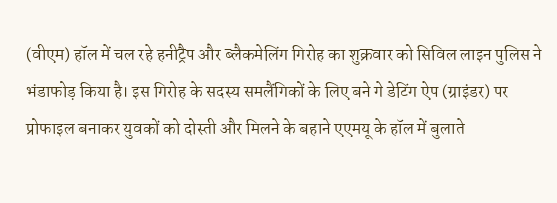(वीएम) हॉल में चल रहे हनीट्रैप और ब्लैकमेलिंग गिरोह का शुक्रवार को सिविल लाइन पुलिस ने भंडाफोड़ किया है। इस गिरोह के सदस्य समलैंगिकों के लिए बने गे डेटिंग ऐप (ग्राइंडर) पर प्रोफाइल बनाकर युवकों को दोस्ती और मिलने के बहाने एएमयू के हॉल में बुलाते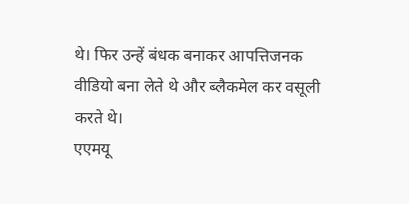थे। फिर उन्हें बंधक बनाकर आपत्तिजनक वीडियो बना लेते थे और ब्लैकमेल कर वसूली करते थे।
एएमयू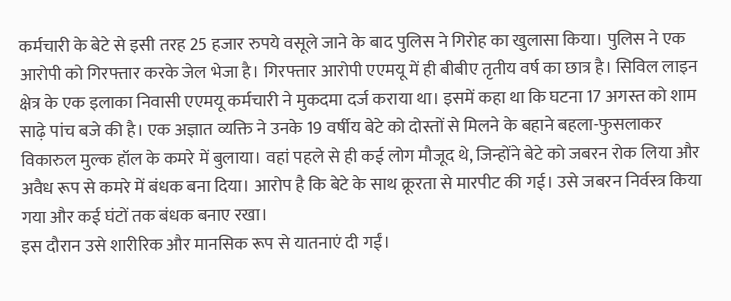कर्मचारी के बेटे से इसी तरह 25 हजार रुपये वसूले जाने के बाद पुलिस ने गिरोह का खुलासा किया। पुलिस ने एक आरोपी को गिरफ्तार करके जेल भेजा है। गिरफ्तार आरोपी एएमयू में ही बीबीए तृतीय वर्ष का छात्र है। सिविल लाइन क्षेत्र के एक इलाका निवासी एएमयू कर्मचारी ने मुकदमा दर्ज कराया था। इसमें कहा था कि घटना 17 अगस्त को शाम साढ़े पांच बजे की है। एक अज्ञात व्यक्ति ने उनके 19 वर्षीय बेटे को दोस्तों से मिलने के बहाने बहला-फुसलाकर विकारुल मुल्क हॉल के कमरे में बुलाया। वहां पहले से ही कई लोग मौजूद थे, जिन्होंने बेटे को जबरन रोक लिया और अवैध रूप से कमरे में बंधक बना दिया। आरोप है कि बेटे के साथ क्रूरता से मारपीट की गई। उसे जबरन निर्वस्त्र किया गया और कई घंटों तक बंधक बनाए रखा।
इस दौरान उसे शारीरिक और मानसिक रूप से यातनाएं दी गईं।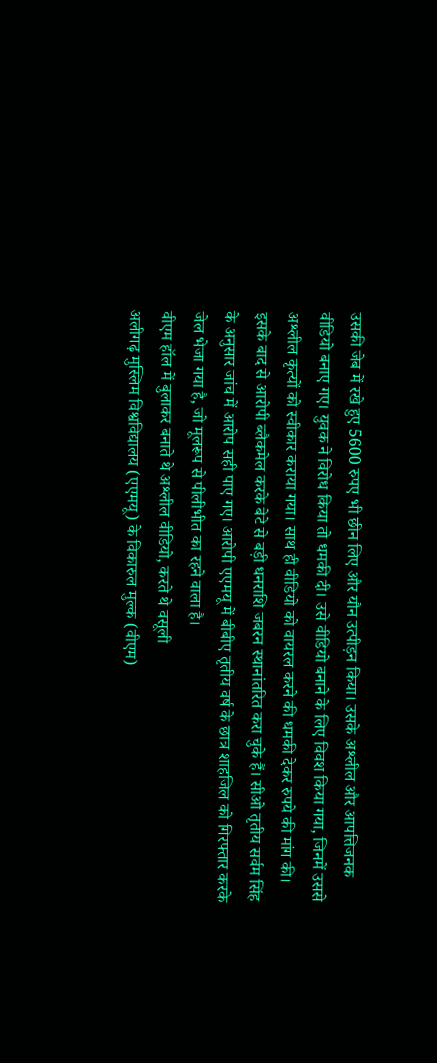उसकी जेब में रखे हुए 5600 रुपए भी छीन लिए और यौन उत्पीड़न किया। उसके अश्लील और आपत्तिजनक वीडियो बनाए गए। युवक ने विरोध किया तो धमकी दी। उसे वीडियो बनाने के लिए विवश किया गया, जिनमें उससे अश्लील कृत्यों को स्वीकार कराया गया। साथ ही वीडियो को वायरल करने की धमकी देकर रुपये की मांग की। इसके बाद से आरोपी ब्लैकमेल करके बेटे से बड़ी धनराशि जबरन स्थानांतरित करा चुके हैं। सीओ तृतीय सर्वम सिंह के अनुसार जांच में आरोप सही पाए गए। आरोपी एएमयू में बीबीए तृतीय वर्ष के छात्र शाहजिल को गिरफ्तार करके जेल भेजा गया है, जो मूलरूप से पीलीभीत का रहने वाला है।
वीएम हॉल में बुलाकर बनाते थे अश्लील वीडियो, करते थे वसूली
अलीगढ़ मुस्लिम विश्वविद्यालय (एएमयू) के विकारुल मुल्क (वीएम)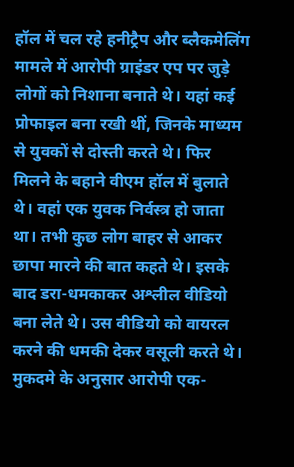हॉल में चल रहे हनीट्रैप और ब्लैकमेलिंग मामले में आरोपी ग्राइंडर एप पर जुड़े लोगों को निशाना बनाते थे। यहां कई प्रोफाइल बना रखी थीं, जिनके माध्यम से युवकों से दोस्ती करते थे। फिर मिलने के बहाने वीएम हॉल में बुलाते थे। वहां एक युवक निर्वस्त्र हो जाता था। तभी कुछ लोग बाहर से आकर छापा मारने की बात कहते थे। इसके बाद डरा-धमकाकर अश्लील वीडियो बना लेते थे। उस वीडियो को वायरल करने की धमकी देकर वसूली करते थे।
मुकदमे के अनुसार आरोपी एक-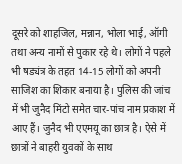दूसरे को शाहजिल, मन्नान, भोला भाई, ऑगी तथा अन्य नामों से पुकार रहे थे। लोगों ने पहले भी षड्यंत्र के तहत 14-15 लोगों को अपनी साजिश का शिकार बनाया है। पुलिस की जांच में भी जुनैद मिंटो समेत चार-पांच नाम प्रकाश में आए हैं। जुनैद भी एएमयू का छात्र है। ऐसे में छात्रों ने बाहरी युवकों के साथ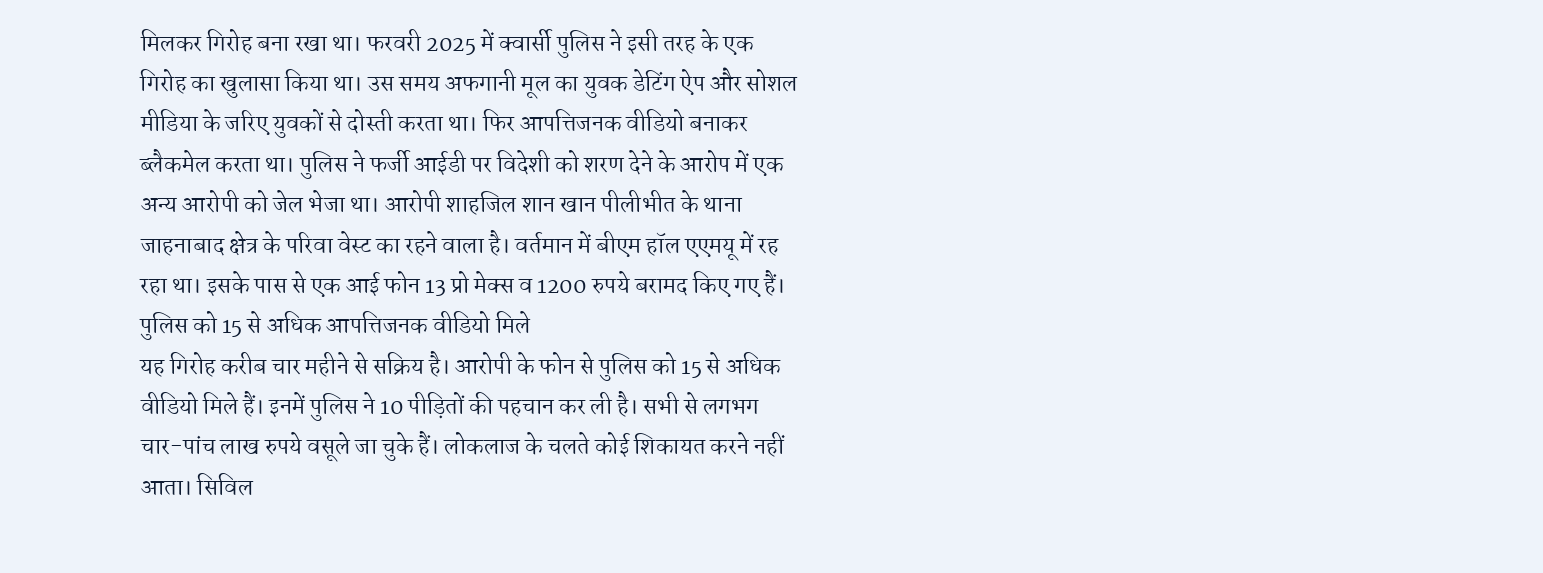मिलकर गिरोह बना रखा था। फरवरी 2025 में क्वार्सी पुलिस ने इसी तरह के एक गिरोह का खुलासा किया था। उस समय अफगानी मूल का युवक डेटिंग ऐप और सोशल मीडिया के जरिए युवकों से दोस्ती करता था। फिर आपत्तिजनक वीडियो बनाकर ब्लैकमेल करता था। पुलिस ने फर्जी आईडी पर विदेशी को शरण देने के आरोप में एक अन्य आरोपी को जेल भेजा था। आरोपी शाहजिल शान खान पीलीभीत के थाना जाहनाबाद क्षेत्र के परिवा वेस्ट का रहने वाला है। वर्तमान में बीएम हॉल एएमयू में रह रहा था। इसके पास से एक आई फोन 13 प्रो मेक्स व 1200 रुपये बरामद किए गए हैं।
पुलिस को 15 से अधिक आपत्तिजनक वीडियो मिले
यह गिरोह करीब चार महीने से सक्रिय है। आरोपी के फोन से पुलिस को 15 से अधिक वीडियो मिले हैं। इनमें पुलिस ने 10 पीड़ितों की पहचान कर ली है। सभी से लगभग चार-पांच लाख रुपये वसूले जा चुके हैं। लोकलाज के चलते कोई शिकायत करने नहीं आता। सिविल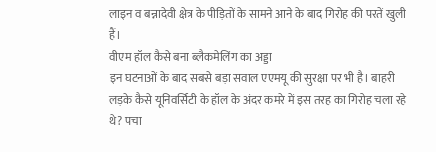लाइन व बन्नादेवी क्षेत्र के पीड़ितों के सामने आने के बाद गिरोह की परतें खुली हैं।
वीएम हॉल कैसे बना ब्लैकमेलिंग का अड्डा
इन घटनाओं के बाद सबसे बड़ा सवाल एएमयू की सुरक्षा पर भी है। बाहरी लड़के कैसे यूनिवर्सिटी के हॉल के अंदर कमरे में इस तरह का गिरोह चला रहे थे? पचा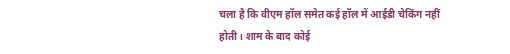चला है कि वीएम हॉल समेत कई हॉल में आईडी चेकिंग नहीं होती। शाम के बाद कोई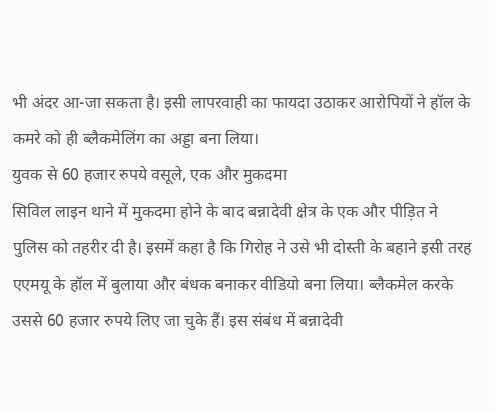भी अंदर आ-जा सकता है। इसी लापरवाही का फायदा उठाकर आरोपियों ने हॉल के कमरे को ही ब्लैकमेलिंग का अड्डा बना लिया।
युवक से 60 हजार रुपये वसूले, एक और मुकदमा
सिविल लाइन थाने में मुकदमा होने के बाद बन्नादेवी क्षेत्र के एक और पीड़ित ने पुलिस को तहरीर दी है। इसमें कहा है कि गिरोह ने उसे भी दोस्ती के बहाने इसी तरह एएमयू के हॉल में बुलाया और बंधक बनाकर वीडियो बना लिया। ब्लैकमेल करके उससे 60 हजार रुपये लिए जा चुके हैं। इस संबंध में बन्नादेवी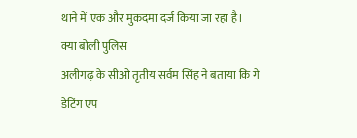थाने में एक और मुकदमा दर्ज किया जा रहा है।
क्या बोली पुलिस
अलीगढ़ के सीओ तृतीय सर्वम सिंह ने बताया कि गे डेटिंग एप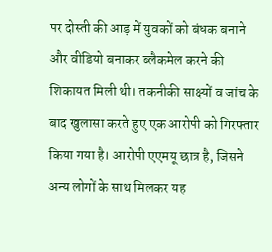पर दोस्ती की आड़ में युवकों को बंधक बनाने और वीडियो बनाकर ब्लैकमेल करने की शिकायत मिली थी। तकनीकी साक्ष्यों व जांच के बाद खुलासा करते हुए एक आरोपी को गिरफ्तार किया गया है। आरोपी एएमयू छात्र है, जिसने अन्य लोगों के साथ मिलकर यह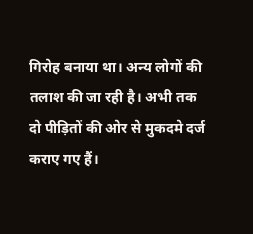गिरोह बनाया था। अन्य लोगों की तलाश की जा रही है। अभी तक दो पीड़ितों की ओर से मुकदमे दर्ज कराए गए हैं।